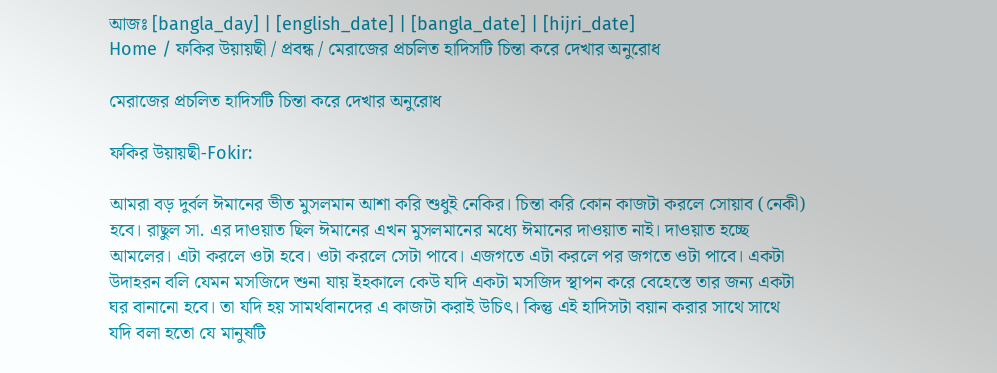আজঃ [bangla_day] | [english_date] | [bangla_date] | [hijri_date]
Home / ফকির উয়ায়ছী / প্রবন্ধ / মেরাজের প্রচলিত হাদিসটি চিন্তা করে দেখার অনুরোধ

মেরাজের প্রচলিত হাদিসটি চিন্তা করে দেখার অনুরোধ

ফকির উয়ায়ছী-Fokir:

আমরা বড় দুর্বল ঈমানের ভীত মুসলমান আশা করি শুধুই নেকির। চিন্তা করি কোন কাজটা করলে সোয়াব (নেকী) হবে। রাছুল সা. এর দাওয়াত ছিল ঈমানের এখন মুসলমানের মধ্যে ঈমানের দাওয়াত নাই। দাওয়াত হচ্ছে আমলের। এটা করলে ওটা হবে। ওটা করলে সেটা পাবে। এজগতে এটা করলে পর জগতে ওটা পাবে। একটা উদাহরন বলি যেমন মসজিদে শুনা যায় ইহকালে কেউ যদি একটা মসজিদ স্থাপন করে বেহেস্তে তার জন্য একটা ঘর বানানো হবে। তা যদি হয় সামর্থবানদের এ কাজটা করাই উচিৎ। কিন্তু এই হাদিসটা বয়ান করার সাথে সাথে যদি বলা হতো যে মানুষটি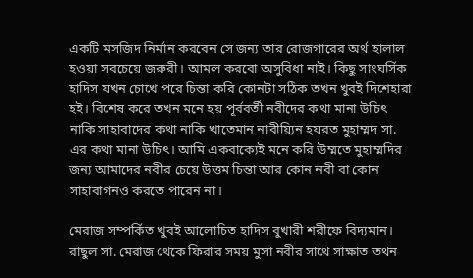একটি মসজিদ নির্মান করবেন সে জন্য তার রোজগারের অর্থ হালাল হওয়া সবচেয়ে জরুরী। আমল করবো অসুবিধা নাই। কিছু সাংঘর্সিক হাদিস যখন চোখে পরে চিন্তা করি কোনটা সঠিক তখন খুবই দিশেহারা হই। বিশেষ করে তখন মনে হয় পূর্ববর্তী নবীদের কথা মানা উচিৎ নাকি সাহাবাদের কথা নাকি খাতেমান নাবীয়্যিন হযরত মুহাম্মদ সা. এর কথা মানা উচিৎ। আমি একবাক্যেই মনে করি উম্মতে মুহাম্মদির জন্য আমাদের নবীর চেয়ে উত্তম চিন্তা আর কোন নবী বা কোন সাহাবাগনও করতে পারেন না।

মেরাজ সম্পর্কিত খুবই আলোচিত হাদিস বুখারী শরীফে বিদ্যমান। রাছুল সা. মেরাজ থেকে ফিরার সময় মুসা নবীর সাথে সাক্ষাত তথন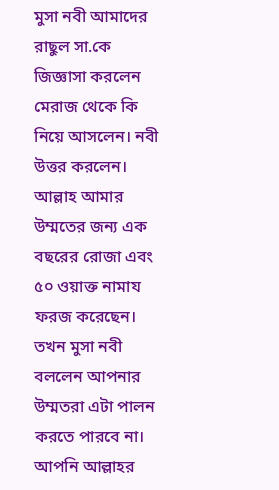মুসা নবী আমাদের রাছুল সা.কে  জিজ্ঞাসা করলেন মেরাজ থেকে কি নিয়ে আসলেন। নবী উত্তর করলেন। আল্লাহ আমার উম্মতের জন্য এক বছরের রোজা এবং ৫০ ওয়াক্ত নামায ফরজ করেছেন। তখন মুসা নবী বললেন আপনার উম্মতরা এটা পালন করতে পারবে না। আপনি আল্লাহর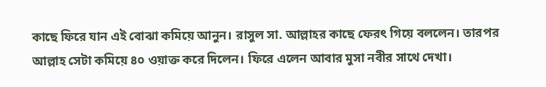কাছে ফিরে যান এই বোঝা কমিয়ে আনুন। রাসুল সা. আল্লাহর কাছে ফেরৎ গিয়ে বললেন। তারপর আল্লাহ সেটা কমিয়ে ৪০ ওয়াক্ত করে দিলেন। ফিরে এলেন আবার মুসা নবীর সাথে দেখা।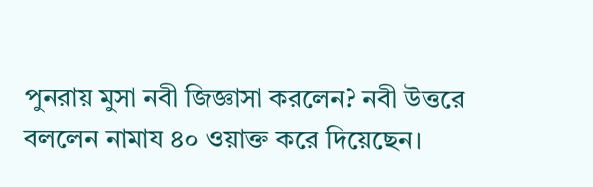পুনরায় মুসা নবী জিজ্ঞাসা করলেন? নবী উত্তরে বললেন নামায ৪০ ওয়াক্ত করে দিয়েছেন।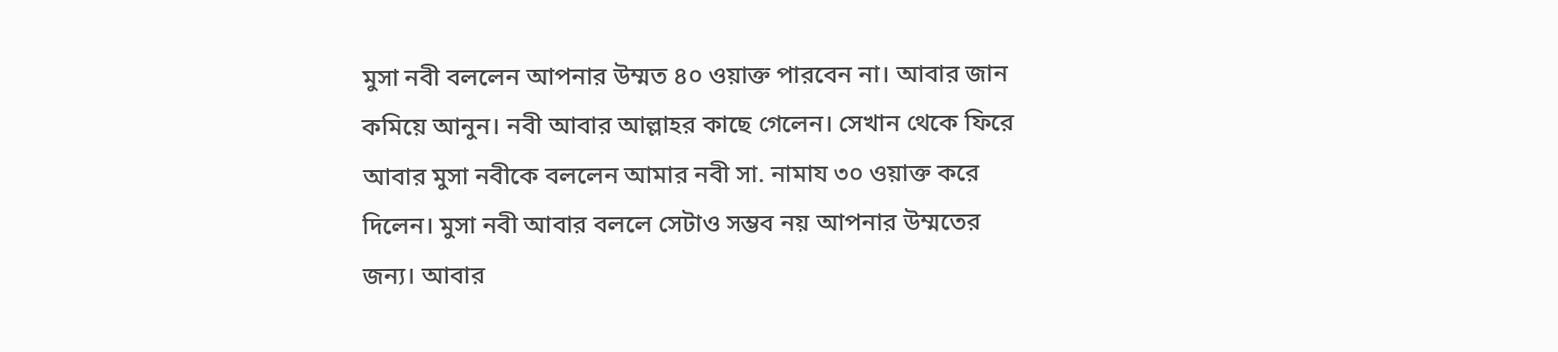মুসা নবী বললেন আপনার উম্মত ৪০ ওয়াক্ত পারবেন না। আবার জান কমিয়ে আনুন। নবী আবার আল্লাহর কাছে গেলেন। সেখান থেকে ফিরে আবার মুসা নবীকে বললেন আমার নবী সা. নামায ৩০ ওয়াক্ত করে দিলেন। মুসা নবী আবার বললে সেটাও সম্ভব নয় আপনার উম্মতের জন্য। আবার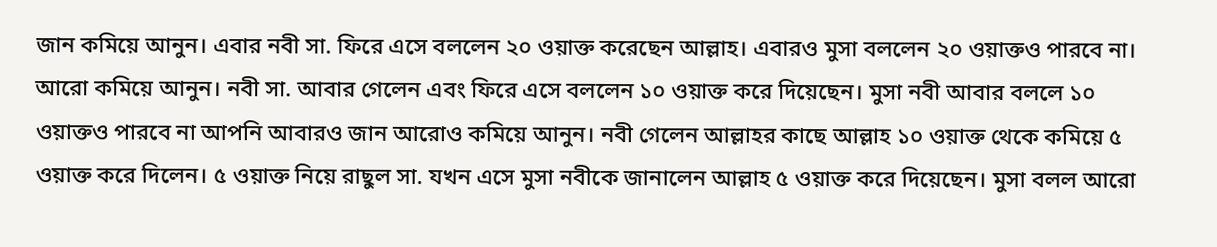জান কমিয়ে আনুন। এবার নবী সা. ফিরে এসে বললেন ২০ ওয়াক্ত করেছেন আল্লাহ। এবারও মুসা বললেন ২০ ওয়াক্তও পারবে না। আরো কমিয়ে আনুন। নবী সা. আবার গেলেন এবং ফিরে এসে বললেন ১০ ওয়াক্ত করে দিয়েছেন। মুসা নবী আবার বললে ১০ ওয়াক্তও পারবে না আপনি আবারও জান আরোও কমিয়ে আনুন। নবী গেলেন আল্লাহর কাছে আল্লাহ ১০ ওয়াক্ত থেকে কমিয়ে ৫ ওয়াক্ত করে দিলেন। ৫ ওয়াক্ত নিয়ে রাছুল সা. যখন এসে মুসা নবীকে জানালেন আল্লাহ ৫ ওয়াক্ত করে দিয়েছেন। মুসা বলল আরো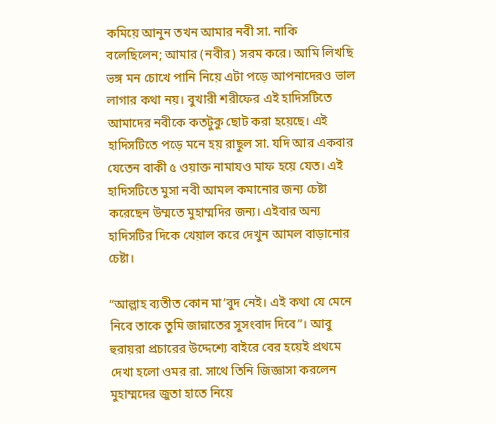কমিয়ে আনুন তখন আমার নবী সা. নাকি বলেছিলেন; আমার (নবীর) সরম করে। আমি লিখছি ভঙ্গ মন চোখে পানি নিয়ে এটা পড়ে আপনাদেরও ভাল লাগার কথা নয়। বুখারী শরীফের এই হাদিসটিতে আমাদের নবীকে কতটুকু ছোট করা হয়েছে। এই হাদিসটিতে পড়ে মনে হয় রাছুল সা. যদি আর একবার যেতেন বাকী ৫ ওয়াক্ত নামাযও মাফ হয়ে যেত। এই হাদিসটিতে মুসা নবী আমল কমানোর জন্য চেষ্টা করেছেন উম্মতে মুহাম্মদির জন্য। এইবার অন্য হাদিসটির দিকে খেয়াল করে দেখুন আমল বাড়ানোর চেষ্টা।

“আল্লাহ ব্যতীত কোন মা’বুদ নেই। এই কথা যে মেনে নিবে তাকে তুমি জান্নাতের সুসংবাদ দিবে”। আবু হুরায়রা প্রচারের উদ্দেশ্যে বাইরে বের হয়েই প্রথমে দেখা হলো ওমর রা. সাথে তিনি জিজ্ঞাসা করলেন মুহাম্মদের জুতা হাতে নিয়ে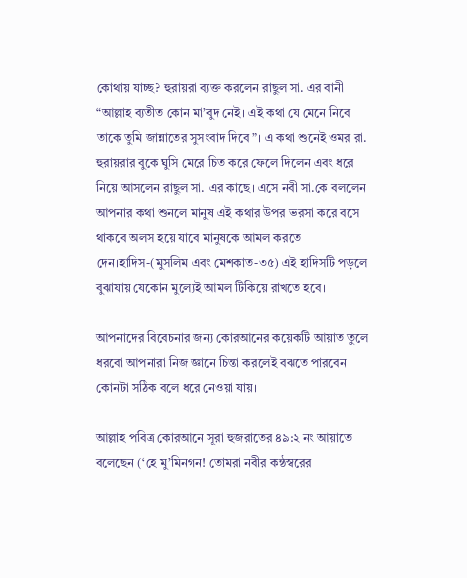কোথায় যাচ্ছ? হুরায়রা ব্যক্ত করলেন রাছুল সা. এর বানী “আল্লাহ ব্যতীত কোন মা’বুদ নেই। এই কথা যে মেনে নিবে তাকে তুমি জান্নাতের সুসংবাদ দিবে”। এ কথা শুনেই ওমর রা. হুরায়রার বুকে ঘুসি মেরে চিত করে ফেলে দিলেন এবং ধরে নিয়ে আসলেন রাছুল সা. এর কাছে। এসে নবী সা.কে বললেন আপনার কথা শুনলে মানুষ এই কথার উপর ভরসা করে বসে থাকবে অলস হয়ে যাবে মানুষকে আমল করতে দেন।হাদিস-(মুসলিম এবং মেশকাত-৩৫) এই হাদিসটি পড়লে বুঝাযায় যেকোন মুল্যেই আমল টিকিয়ে রাখতে হবে।

আপনাদের বিবেচনার জন্য কোরআনের কয়েকটি আয়াত তুলে ধরবো আপনারা নিজ জ্ঞানে চিন্তা করলেই বঝতে পারবেন কোনটা সঠিক বলে ধরে নেওয়া যায়।

আল্লাহ পবিত্র কোরআনে সূরা হুজরাতের ৪৯:২ নং আয়াতে বলেছেন (‘হে মু’মিনগন! তোমরা নবীর কন্ঠস্বরের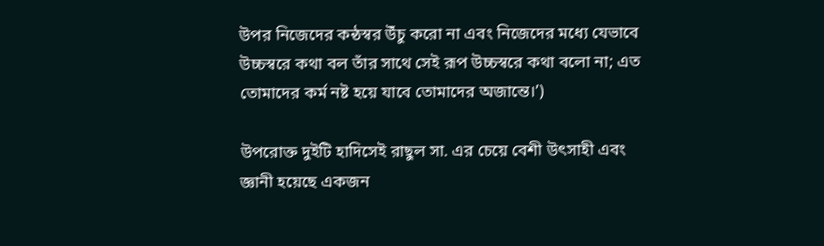উপর নিজেদের কন্ঠস্বর উঁচু করো না এবং নিজেদের মধ্যে যেভাবে উচ্চস্বরে কথা বল তাঁর সাথে সেই রূপ উচ্চস্বরে কথা বলো না; এত তোমাদের কর্ম নষ্ট হয়ে যাবে তোমাদের অজান্তে।’)

উপরোক্ত দুইটি হাদিসেই রাছুল সা. এর চেয়ে বেশী উৎসাহী এবং জ্ঞানী হয়েছে একজন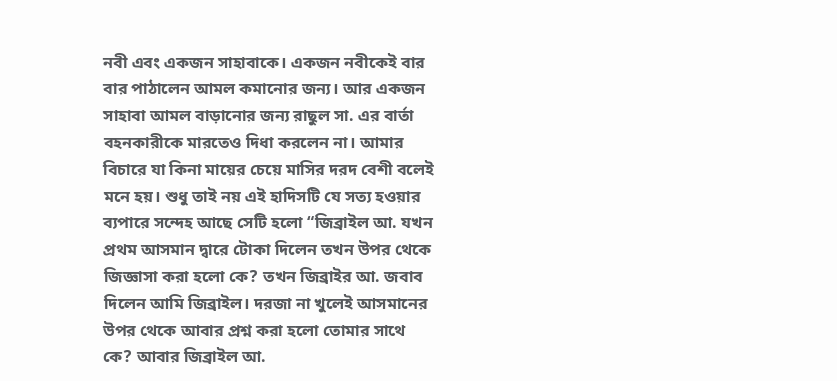নবী এবং একজন সাহাবাকে। একজন নবীকেই বার বার পাঠালেন আমল কমানোর জন্য। আর একজন সাহাবা আমল বাড়ানোর জন্য রাছুল সা. এর বার্তা বহনকারীকে মারতেও দিধা করলেন না। আমার বিচারে যা কিনা মায়ের চেয়ে মাসির দরদ বেশী বলেই মনে হয়। শুধু তাই নয় এই হাদিসটি যে সত্য হওয়ার ব্যপারে সন্দেহ আছে সেটি হলো “জিব্রাইল আ. যখন প্রথম আসমান দ্বারে টোকা দিলেন তখন উপর থেকে জিজ্ঞাসা করা হলো কে? তখন জিব্রাইর আ. জবাব দিলেন আমি জিব্রাইল। দরজা না খুলেই আসমানের উপর থেকে আবার প্রশ্ন করা হলো তোমার সাথে কে? আবার জিব্রাইল আ.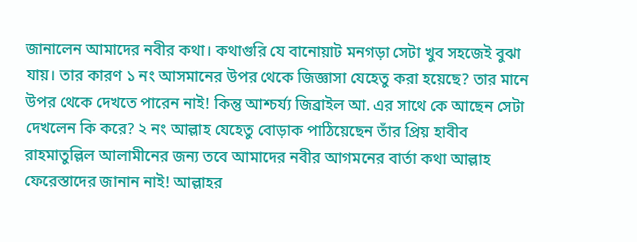জানালেন আমাদের নবীর কথা। কথাগুরি যে বানোয়াট মনগড়া সেটা খুব সহজেই বুঝা যায়। তার কারণ ১ নং আসমানের উপর থেকে জিজ্ঞাসা যেহেতু করা হয়েছে? তার মানে উপর থেকে দেখতে পারেন নাই! কিন্তু আশ্চর্য্য জিব্রাইল আ. এর সাথে কে আছেন সেটা দেখলেন কি করে? ২ নং আল্লাহ যেহেতু বোড়াক পাঠিয়েছেন তাঁর প্রিয় হাবীব রাহমাতুল্লিল আলামীনের জন্য তবে আমাদের নবীর আগমনের বার্তা কথা আল্লাহ ফেরেস্তাদের জানান নাই! আল্লাহর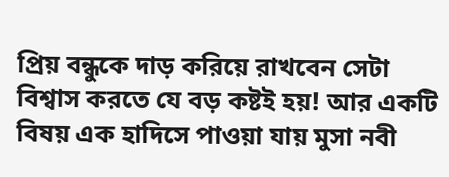প্রিয় বন্ধুকে দাড় করিয়ে রাখবেন সেটা বিশ্বাস করতে যে বড় কষ্টই হয়! আর একটি বিষয় এক হাদিসে পাওয়া যায় মুসা নবী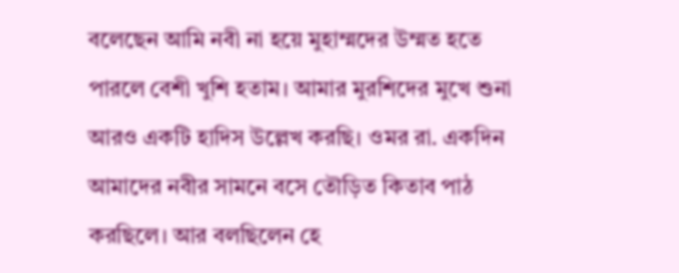বলেছেন আমি নবী না হয়ে মুহাম্মদের উম্মত হতে পারলে বেশী খুশি হতাম। আমার মুরশিদের মুখে শুনা আরও একটি হাদিস উল্লেখ করছি। ওমর রা. একদিন আমাদের নবীর সামনে বসে তৌড়িত কিতাব পাঠ করছিলে। আর বলছিলেন হে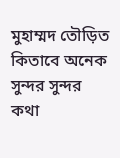মুহাম্মদ তৌড়িত কিতাবে অনেক সুন্দর সুন্দর কথা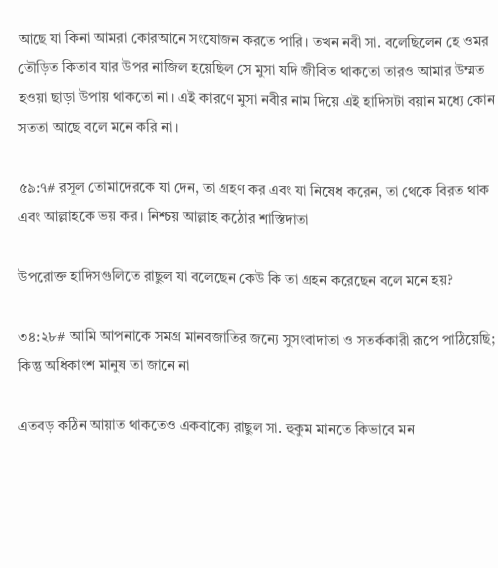আছে যা কিনা আমরা কোরআনে সংযোজন করতে পারি। তখন নবী সা. বলেছিলেন হে ওমর তৌড়িত কিতাব যার উপর নাজিল হয়েছিল সে মুসা যদি জীবিত থাকতো তারও আমার উম্মত হওয়া ছাড়া উপায় থাকতো না। এই কারণে মুসা নবীর নাম দিয়ে এই হাদিসটা বয়ান মধ্যে কোন সততা আছে বলে মনে করি না।

৫৯:৭# রসূল তোমাদেরকে যা দেন, তা গ্রহণ কর এবং যা নিষেধ করেন, তা থেকে বিরত থাক এবং আল্লাহকে ভয় কর। নিশ্চয় আল্লাহ কঠোর শাস্তিদাতা

উপরোক্ত হাদিসগুলিতে রাছুল যা বলেছেন কেউ কি তা গ্রহন করেছেন বলে মনে হয়?

৩৪:২৮# আমি আপনাকে সমগ্র মানবজাতির জন্যে সুসংবাদাতা ও সতর্ককারী রূপে পাঠিয়েছি; কিন্তু অধিকাংশ মানুষ তা জানে না

এতবড় কঠিন আয়াত থাকতেও একবাক্যে রাছুল সা. হুকুম মানতে কিভাবে মন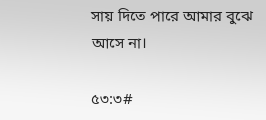সায় দিতে পারে আমার বুঝে আসে না।

৫৩:৩#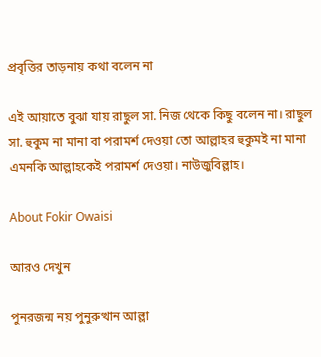প্রবৃত্তির তাড়নায় কথা বলেন না

এই আয়াতে বুঝা যায় রাছুল সা. নিজ থেকে কিছু বলেন না। রাছুল সা. হুকুম না মানা বা পরামর্শ দেওয়া তো আল্লাহর হুকুমই না মানা এমনকি আল্লাহকেই পরামর্শ দেওয়া। নাউজুবিল্লাহ।

About Fokir Owaisi

আরও দেখুন

পুনরজন্ম নয় পুনুরুত্থান আল্লা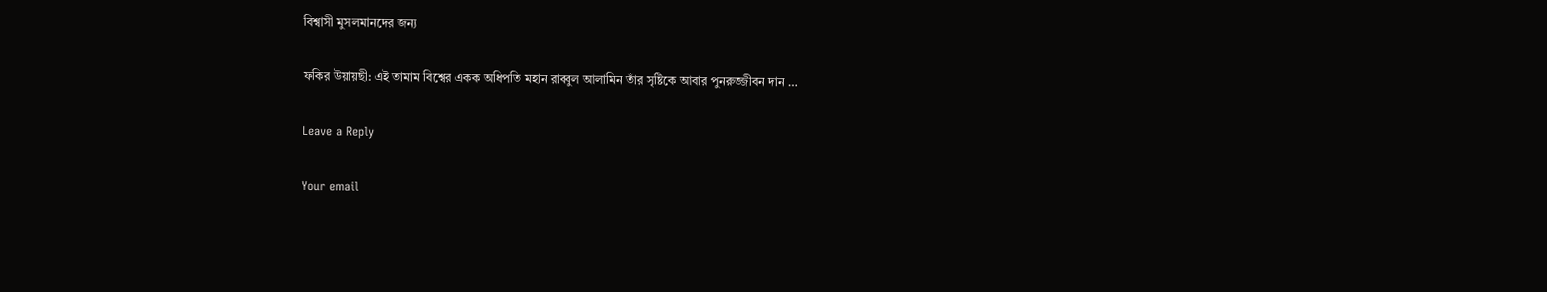বিশ্বাসী মুসলমানদের জন্য

ফকির উয়ায়ছী: এই তামাম বিশ্বের একক অধিপতি মহান রাব্বুল আলামিন তাঁর সৃষ্টিকে আবার পুনরুজ্জীবন দান …

Leave a Reply

Your email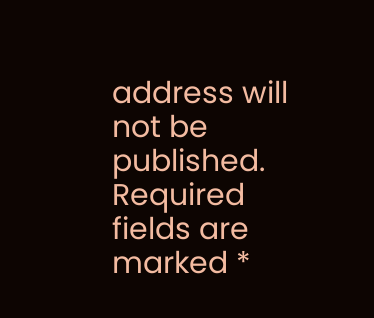address will not be published. Required fields are marked *